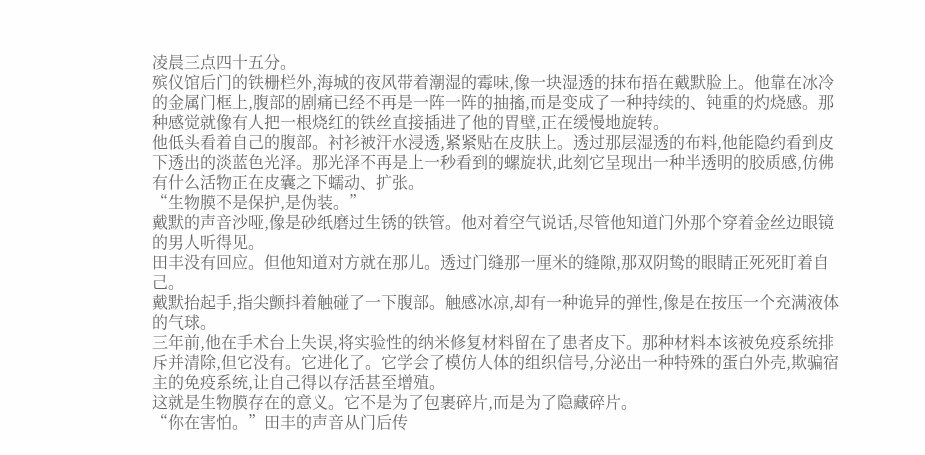凌晨三点四十五分。
殡仪馆后门的铁栅栏外,海城的夜风带着潮湿的霉味,像一块湿透的抹布捂在戴默脸上。他靠在冰冷的金属门框上,腹部的剧痛已经不再是一阵一阵的抽搐,而是变成了一种持续的、钝重的灼烧感。那种感觉就像有人把一根烧红的铁丝直接插进了他的胃壁,正在缓慢地旋转。
他低头看着自己的腹部。衬衫被汗水浸透,紧紧贴在皮肤上。透过那层湿透的布料,他能隐约看到皮下透出的淡蓝色光泽。那光泽不再是上一秒看到的螺旋状,此刻它呈现出一种半透明的胶质感,仿佛有什么活物正在皮囊之下蠕动、扩张。
“生物膜不是保护,是伪装。”
戴默的声音沙哑,像是砂纸磨过生锈的铁管。他对着空气说话,尽管他知道门外那个穿着金丝边眼镜的男人听得见。
田丰没有回应。但他知道对方就在那儿。透过门缝那一厘米的缝隙,那双阴鸷的眼睛正死死盯着自己。
戴默抬起手,指尖颤抖着触碰了一下腹部。触感冰凉,却有一种诡异的弹性,像是在按压一个充满液体的气球。
三年前,他在手术台上失误,将实验性的纳米修复材料留在了患者皮下。那种材料本该被免疫系统排斥并清除,但它没有。它进化了。它学会了模仿人体的组织信号,分泌出一种特殊的蛋白外壳,欺骗宿主的免疫系统,让自己得以存活甚至增殖。
这就是生物膜存在的意义。它不是为了包裹碎片,而是为了隐藏碎片。
“你在害怕。”田丰的声音从门后传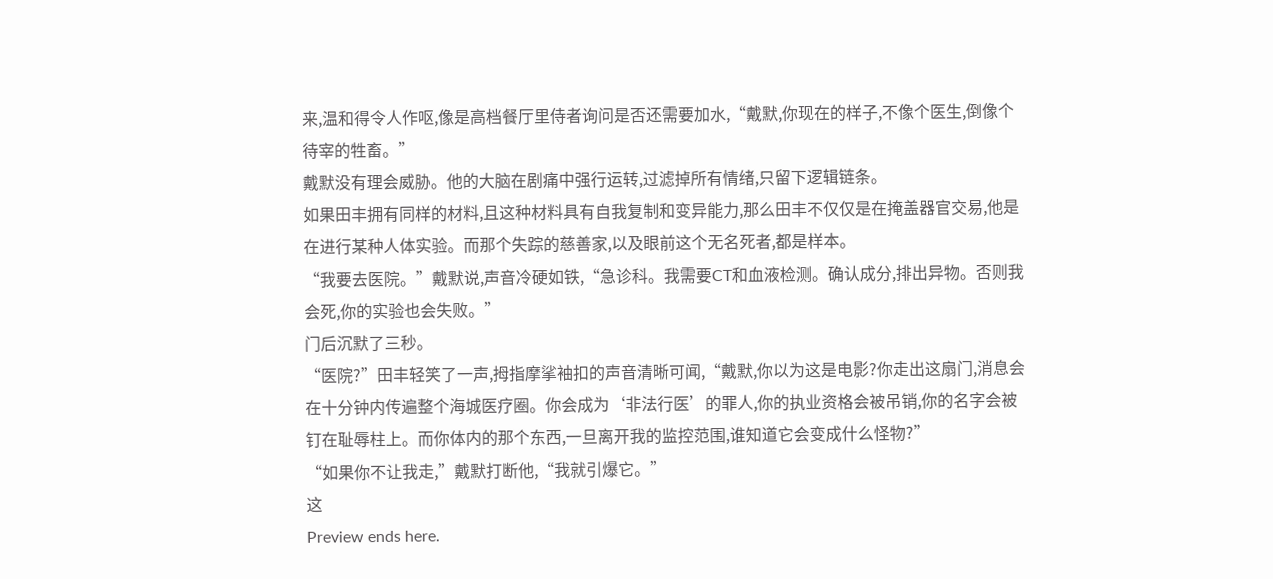来,温和得令人作呕,像是高档餐厅里侍者询问是否还需要加水,“戴默,你现在的样子,不像个医生,倒像个待宰的牲畜。”
戴默没有理会威胁。他的大脑在剧痛中强行运转,过滤掉所有情绪,只留下逻辑链条。
如果田丰拥有同样的材料,且这种材料具有自我复制和变异能力,那么田丰不仅仅是在掩盖器官交易,他是在进行某种人体实验。而那个失踪的慈善家,以及眼前这个无名死者,都是样本。
“我要去医院。”戴默说,声音冷硬如铁,“急诊科。我需要CT和血液检测。确认成分,排出异物。否则我会死,你的实验也会失败。”
门后沉默了三秒。
“医院?”田丰轻笑了一声,拇指摩挲袖扣的声音清晰可闻,“戴默,你以为这是电影?你走出这扇门,消息会在十分钟内传遍整个海城医疗圈。你会成为‘非法行医’的罪人,你的执业资格会被吊销,你的名字会被钉在耻辱柱上。而你体内的那个东西,一旦离开我的监控范围,谁知道它会变成什么怪物?”
“如果你不让我走,”戴默打断他,“我就引爆它。”
这
Preview ends here.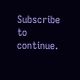Subscribe to continue.